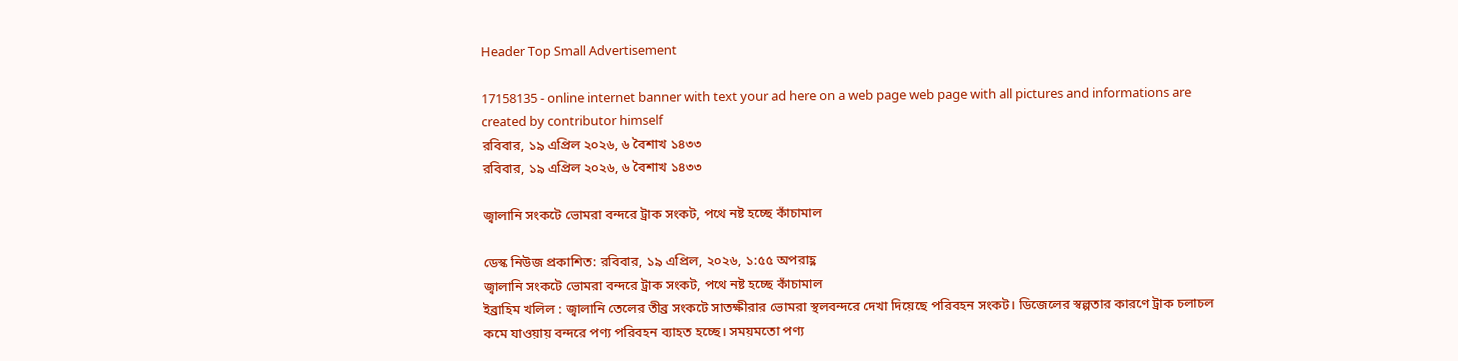Header Top Small Advertisement

17158135 - online internet banner with text your ad here on a web page web page with all pictures and informations are created by contributor himself
রবিবার, ১৯ এপ্রিল ২০২৬, ৬ বৈশাখ ১৪৩৩
রবিবার, ১৯ এপ্রিল ২০২৬, ৬ বৈশাখ ১৪৩৩

জ্বালানি সংকটে ভোমরা বন্দরে ট্রাক সংকট, পথে নষ্ট হচ্ছে কাঁচামাল

ডেস্ক নিউজ প্রকাশিত: রবিবার, ১৯ এপ্রিল, ২০২৬, ১:৫৫ অপরাহ্ণ
জ্বালানি সংকটে ভোমরা বন্দরে ট্রাক সংকট, পথে নষ্ট হচ্ছে কাঁচামাল
ইব্রাহিম খলিল : জ্বালানি তেলের তীব্র সংকটে সাতক্ষীরার ভোমরা স্থলবন্দরে দেখা দিয়েছে পরিবহন সংকট। ডিজেলের স্বল্পতার কারণে ট্রাক চলাচল কমে যাওয়ায় বন্দরে পণ্য পরিবহন ব্যাহত হচ্ছে। সময়মতো পণ্য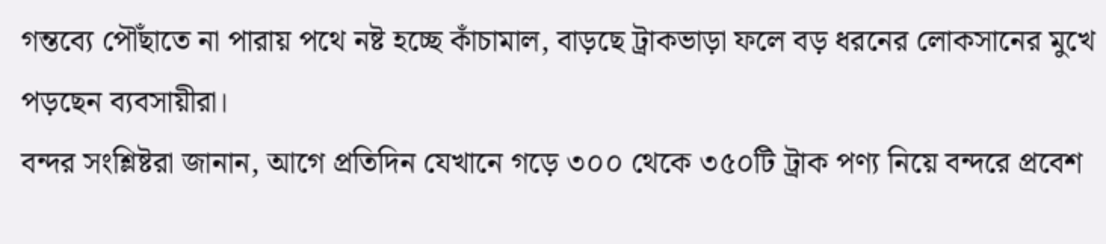গন্তব্যে পৌঁছাতে না পারায় পথে নষ্ট হচ্ছে কাঁচামাল, বাড়ছে ট্রাকভাড়া ফলে বড় ধরনের লোকসানের মুখে পড়ছেন ব্যবসায়ীরা।
বন্দর সংশ্লিষ্টরা জানান, আগে প্রতিদিন যেখানে গড়ে ৩০০ থেকে ৩৫০টি ট্রাক পণ্য নিয়ে বন্দরে প্রবেশ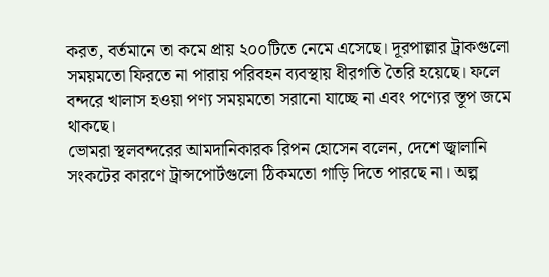করত, বর্তমানে তা কমে প্রায় ২০০টিতে নেমে এসেছে। দূরপাল্লার ট্রাকগুলো সময়মতো ফিরতে না পারায় পরিবহন ব্যবস্থায় ধীরগতি তৈরি হয়েছে। ফলে বন্দরে খালাস হওয়া পণ্য সময়মতো সরানো যাচ্ছে না এবং পণ্যের স্তূপ জমে থাকছে।
ভোমরা স্থলবন্দরের আমদানিকারক রিপন হোসেন বলেন, দেশে জ্বালানি সংকটের কারণে ট্রান্সপোর্টগুলো ঠিকমতো গাড়ি দিতে পারছে না। অল্প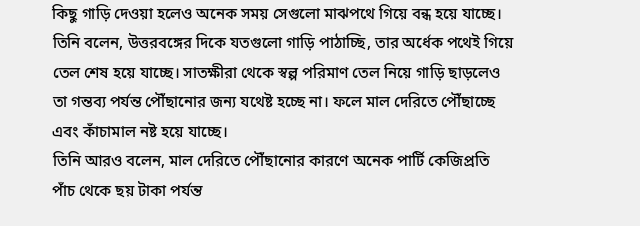কিছু গাড়ি দেওয়া হলেও অনেক সময় সেগুলো মাঝপথে গিয়ে বন্ধ হয়ে যাচ্ছে।
তিনি বলেন, উত্তরবঙ্গের দিকে যতগুলো গাড়ি পাঠাচ্ছি, তার অর্ধেক পথেই গিয়ে তেল শেষ হয়ে যাচ্ছে। সাতক্ষীরা থেকে স্বল্প পরিমাণ তেল নিয়ে গাড়ি ছাড়লেও তা গন্তব্য পর্যন্ত পৌঁছানোর জন্য যথেষ্ট হচ্ছে না। ফলে মাল দেরিতে পৌঁছাচ্ছে এবং কাঁচামাল নষ্ট হয়ে যাচ্ছে।
তিনি আরও বলেন, মাল দেরিতে পৌঁছানোর কারণে অনেক পার্টি কেজিপ্রতি পাঁচ থেকে ছয় টাকা পর্যন্ত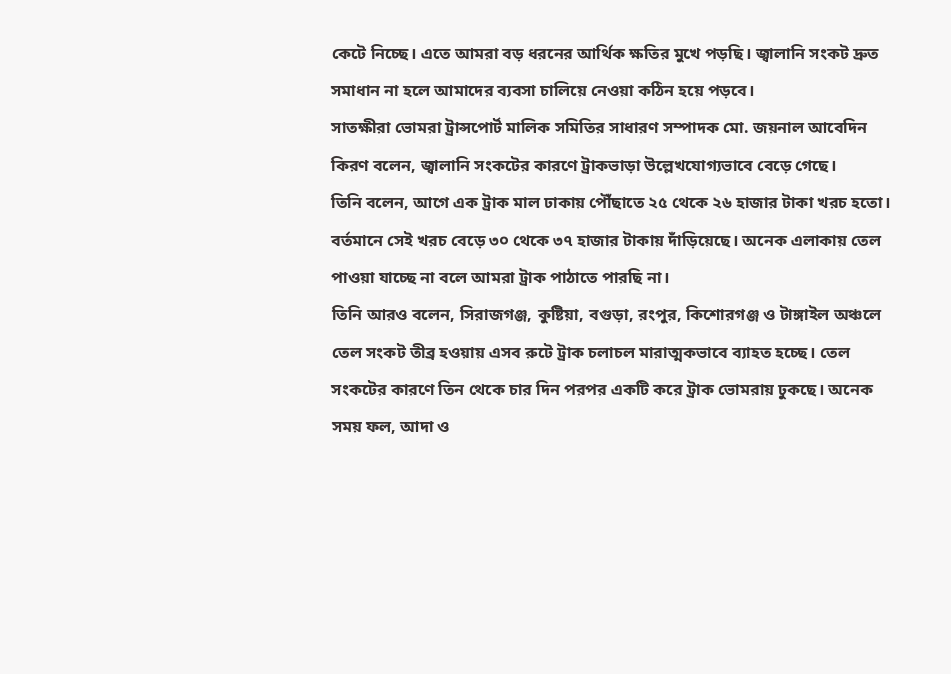কেটে নিচ্ছে। এতে আমরা বড় ধরনের আর্থিক ক্ষতির মুখে পড়ছি। জ্বালানি সংকট দ্রুত সমাধান না হলে আমাদের ব্যবসা চালিয়ে নেওয়া কঠিন হয়ে পড়বে।
সাতক্ষীরা ভোমরা ট্রান্সপোর্ট মালিক সমিতির সাধারণ সম্পাদক মো. জয়নাল আবেদিন কিরণ বলেন, জ্বালানি সংকটের কারণে ট্রাকভাড়া উল্লেখযোগ্যভাবে বেড়ে গেছে।
তিনি বলেন, আগে এক ট্রাক মাল ঢাকায় পৌঁছাতে ২৫ থেকে ২৬ হাজার টাকা খরচ হতো। বর্তমানে সেই খরচ বেড়ে ৩০ থেকে ৩৭ হাজার টাকায় দাঁড়িয়েছে। অনেক এলাকায় তেল পাওয়া যাচ্ছে না বলে আমরা ট্রাক পাঠাতে পারছি না।
তিনি আরও বলেন, সিরাজগঞ্জ, কুষ্টিয়া, বগুড়া, রংপুর, কিশোরগঞ্জ ও টাঙ্গাইল অঞ্চলে তেল সংকট তীব্র হওয়ায় এসব রুটে ট্রাক চলাচল মারাত্মকভাবে ব্যাহত হচ্ছে। তেল সংকটের কারণে তিন থেকে চার দিন পরপর একটি করে ট্রাক ভোমরায় ঢুকছে। অনেক সময় ফল, আদা ও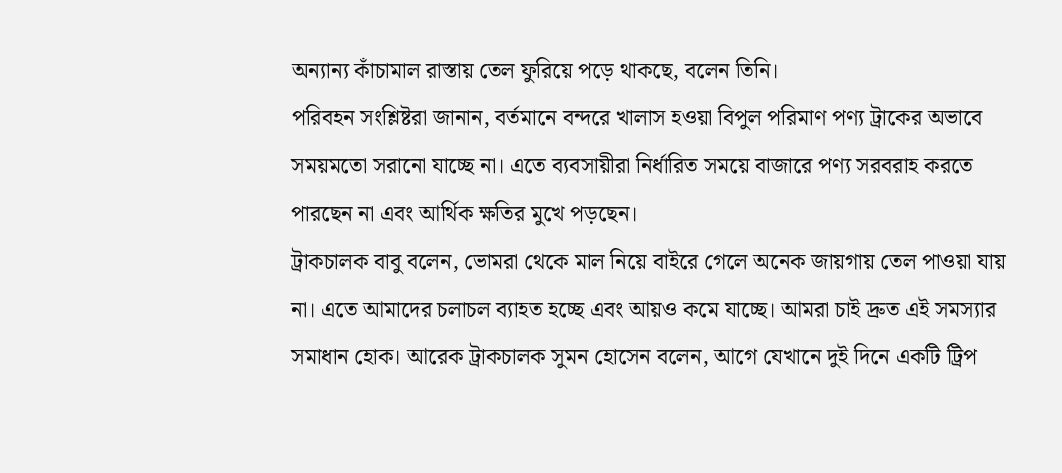অন্যান্য কাঁচামাল রাস্তায় তেল ফুরিয়ে পড়ে থাকছে, বলেন তিনি।
পরিবহন সংশ্লিষ্টরা জানান, বর্তমানে বন্দরে খালাস হওয়া বিপুল পরিমাণ পণ্য ট্রাকের অভাবে সময়মতো সরানো যাচ্ছে না। এতে ব্যবসায়ীরা নির্ধারিত সময়ে বাজারে পণ্য সরবরাহ করতে পারছেন না এবং আর্থিক ক্ষতির মুখে পড়ছেন।
ট্রাকচালক বাবু বলেন, ভোমরা থেকে মাল নিয়ে বাইরে গেলে অনেক জায়গায় তেল পাওয়া যায় না। এতে আমাদের চলাচল ব্যাহত হচ্ছে এবং আয়ও কমে যাচ্ছে। আমরা চাই দ্রুত এই সমস্যার সমাধান হোক। আরেক ট্রাকচালক সুমন হোসেন বলেন, আগে যেখানে দুই দিনে একটি ট্রিপ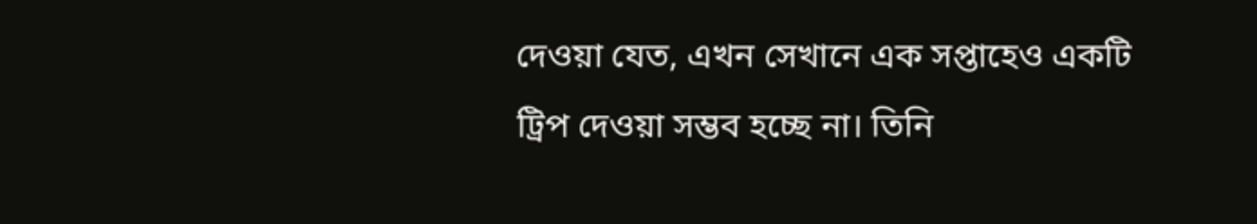দেওয়া যেত, এখন সেখানে এক সপ্তাহেও একটি ট্রিপ দেওয়া সম্ভব হচ্ছে না। তিনি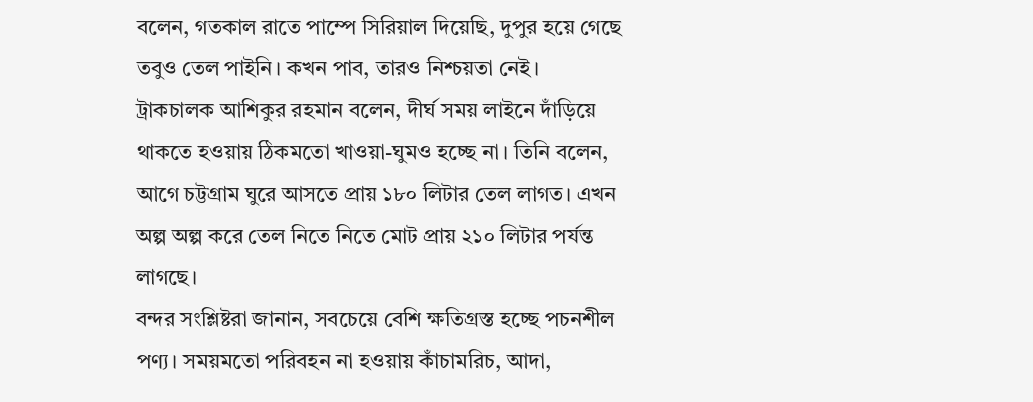বলেন, গতকাল রাতে পাম্পে সিরিয়াল দিয়েছি, দুপুর হয়ে গেছে তবুও তেল পাইনি। কখন পাব, তারও নিশ্চয়তা নেই।
ট্রাকচালক আশিকুর রহমান বলেন, দীর্ঘ সময় লাইনে দাঁড়িয়ে থাকতে হওয়ায় ঠিকমতো খাওয়া-ঘুমও হচ্ছে না। তিনি বলেন, আগে চট্টগ্রাম ঘুরে আসতে প্রায় ১৮০ লিটার তেল লাগত। এখন অল্প অল্প করে তেল নিতে নিতে মোট প্রায় ২১০ লিটার পর্যন্ত লাগছে।
বন্দর সংশ্লিষ্টরা জানান, সবচেয়ে বেশি ক্ষতিগ্রস্ত হচ্ছে পচনশীল পণ্য। সময়মতো পরিবহন না হওয়ায় কাঁচামরিচ, আদা,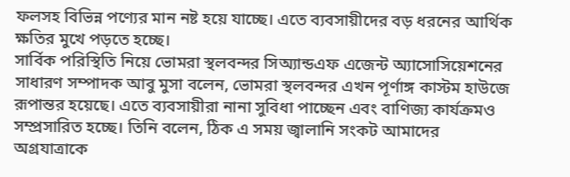ফলসহ বিভিন্ন পণ্যের মান নষ্ট হয়ে যাচ্ছে। এতে ব্যবসায়ীদের বড় ধরনের আর্থিক ক্ষতির মুখে পড়তে হচ্ছে।
সার্বিক পরিস্থিতি নিয়ে ভোমরা স্থলবন্দর সিঅ্যান্ডএফ এজেন্ট অ্যাসোসিয়েশনের সাধারণ সম্পাদক আবু মুসা বলেন, ভোমরা স্থলবন্দর এখন পূর্ণাঙ্গ কাস্টম হাউজে রূপান্তর হয়েছে। এতে ব্যবসায়ীরা নানা সুবিধা পাচ্ছেন এবং বাণিজ্য কার্যক্রমও সম্প্রসারিত হচ্ছে। তিনি বলেন, ঠিক এ সময় জ্বালানি সংকট আমাদের অগ্রযাত্রাকে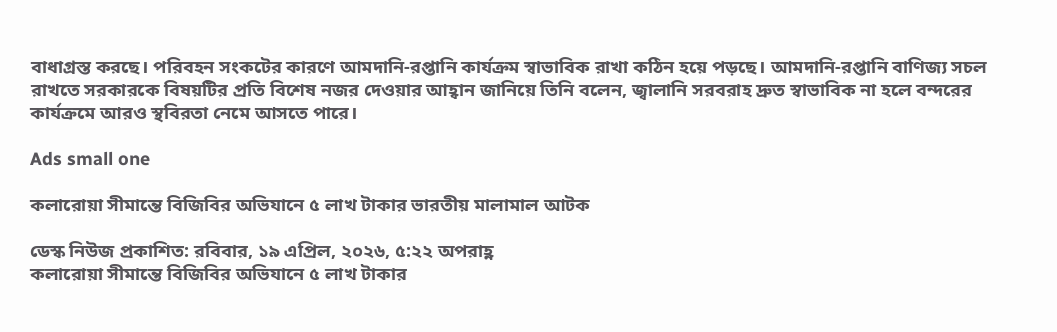বাধাগ্রস্ত করছে। পরিবহন সংকটের কারণে আমদানি-রপ্তানি কার্যক্রম স্বাভাবিক রাখা কঠিন হয়ে পড়ছে। আমদানি-রপ্তানি বাণিজ্য সচল রাখতে সরকারকে বিষয়টির প্রতি বিশেষ নজর দেওয়ার আহ্বান জানিয়ে তিনি বলেন, জ্বালানি সরবরাহ দ্রুত স্বাভাবিক না হলে বন্দরের কার্যক্রমে আরও স্থবিরতা নেমে আসতে পারে।

Ads small one

কলারোয়া সীমান্তে বিজিবির অভিযানে ৫ লাখ টাকার ভারতীয় মালামাল আটক

ডেস্ক নিউজ প্রকাশিত: রবিবার, ১৯ এপ্রিল, ২০২৬, ৫:২২ অপরাহ্ণ
কলারোয়া সীমান্তে বিজিবির অভিযানে ৫ লাখ টাকার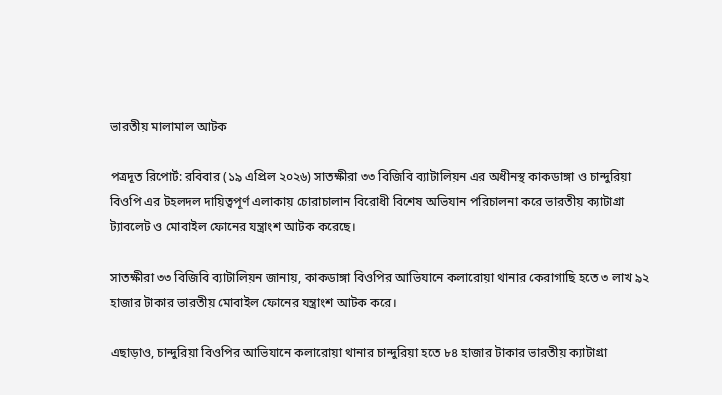ভারতীয় মালামাল আটক

পত্রদূত রিপোর্ট: রবিবার (১৯ এপ্রিল ২০২৬) সাতক্ষীরা ৩৩ বিজিবি ব্যাটালিয়ন এর অধীনস্থ কাকডাঙ্গা ও চান্দুরিয়া বিওপি এর টহলদল দায়িত্বপূর্ণ এলাকায় চোরাচালান বিরোধী বিশেষ অভিযান পরিচালনা করে ভারতীয় ক্যাটাগ্রা ট্যাবলেট ও মোবাইল ফোনের যন্ত্রাংশ আটক করেছে।

সাতক্ষীরা ৩৩ বিজিবি ব্যাটালিয়ন জানায়, কাকডাঙ্গা বিওপির আভিযানে কলারোয়া থানার কেরাগাছি হতে ৩ লাখ ৯২ হাজার টাকার ভারতীয় মোবাইল ফোনের যন্ত্রাংশ আটক করে।

এছাড়াও, চান্দুরিয়া বিওপির আভিযানে কলারোয়া থানার চান্দুরিয়া হতে ৮৪ হাজার টাকার ভারতীয় ক্যাটাগ্রা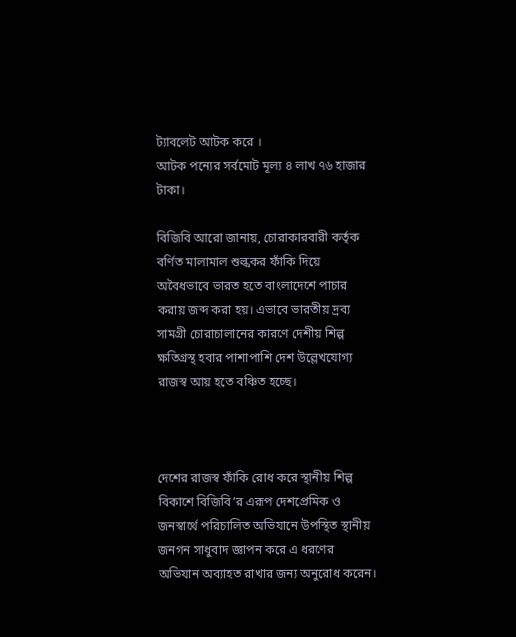ট্যাবলেট আটক করে ।
আটক পন্যের সর্বমোট মূল্য ৪ লাখ ৭৬ হাজার টাকা।

বিজিবি আরো জানায়, চোরাকারবারী কর্তৃক বর্ণিত মালামাল শুল্ককর ফাঁকি দিয়ে অবৈধভাবে ভারত হতে বাংলাদেশে পাচার করায় জব্দ করা হয়। এভাবে ভারতীয় দ্রব্য সামগ্রী চোরাচালানের কারণে দেশীয় শিল্প ক্ষতিগ্রস্থ হবার পাশাপাশি দেশ উল্লেখযোগ্য রাজস্ব আয় হতে বঞ্চিত হচ্ছে।



দেশের রাজস্ব ফাঁকি রোধ করে স্থানীয় শিল্প বিকাশে বিজিবি’র এরূপ দেশপ্রেমিক ও জনস্বার্থে পরিচালিত অভিযানে উপস্থিত স্থানীয় জনগন সাধুবাদ জ্ঞাপন করে এ ধরণের অভিযান অব্যাহত রাখার জন্য অনুরোধ করেন।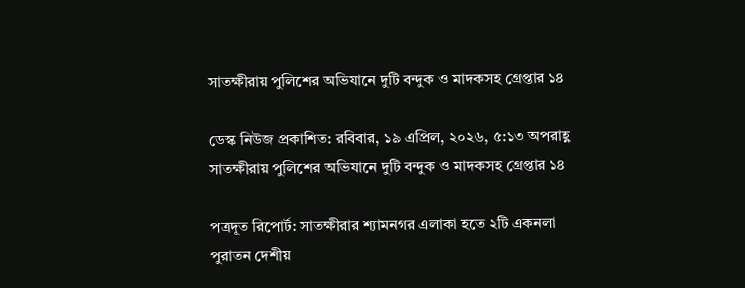সাতক্ষীরায় পুলিশের অভিযানে দুটি বন্দুক ও মাদকসহ গ্রেপ্তার ১৪

ডেস্ক নিউজ প্রকাশিত: রবিবার, ১৯ এপ্রিল, ২০২৬, ৫:১৩ অপরাহ্ণ
সাতক্ষীরায় পুলিশের অভিযানে দুটি বন্দুক ও মাদকসহ গ্রেপ্তার ১৪

পত্রদূত রিপোর্ট: সাতক্ষীরার শ্যামনগর এলাকা হতে ২টি একনলা পুরাতন দেশীয়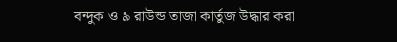বন্দুক ও ৯ রাউন্ড তাজা কার্তুজ উদ্ধার করা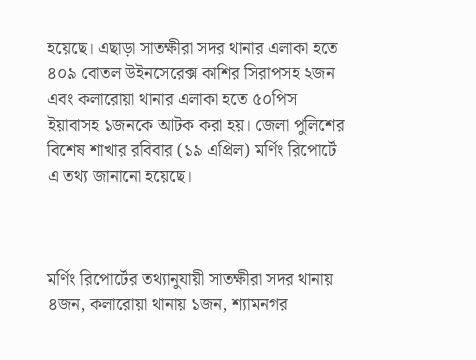হয়েছে। এছাড়া সাতক্ষীরা সদর থানার এলাকা হতে ৪০৯ বোতল উইনসেরেক্স কাশির সিরাপসহ ২জন এবং কলারোয়া থানার এলাকা হতে ৫০পিস ইয়াবাসহ ১জনকে আটক করা হয়। জেলা পুলিশের বিশেষ শাখার রবিবার (১৯ এপ্রিল) মর্ণিং রিপোর্টে এ তথ্য জানানো হয়েছে।



মর্ণিং রিপোর্টের তথ্যানুযায়ী সাতক্ষীরা সদর থানায় ৪জন, কলারোয়া থানায় ১জন, শ্যামনগর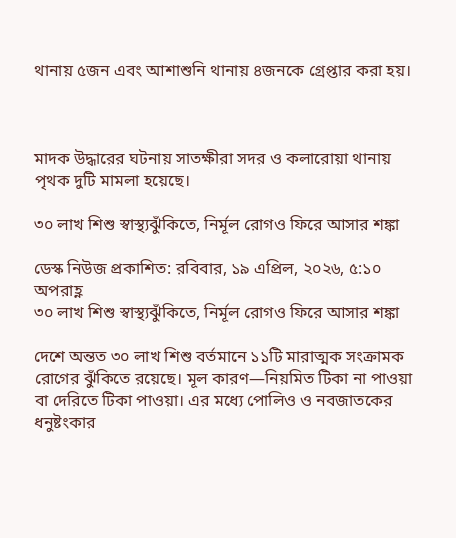থানায় ৫জন এবং আশাশুনি থানায় ৪জনকে গ্রেপ্তার করা হয়।



মাদক উদ্ধারের ঘটনায় সাতক্ষীরা সদর ও কলারোয়া থানায় পৃথক দুটি মামলা হয়েছে।

৩০ লাখ শিশু স্বাস্থ্যঝুঁকিতে, নির্মূল রোগও ফিরে আসার শঙ্কা

ডেস্ক নিউজ প্রকাশিত: রবিবার, ১৯ এপ্রিল, ২০২৬, ৫:১০ অপরাহ্ণ
৩০ লাখ শিশু স্বাস্থ্যঝুঁকিতে, নির্মূল রোগও ফিরে আসার শঙ্কা

দেশে অন্তত ৩০ লাখ শিশু বর্তমানে ১১টি মারাত্মক সংক্রামক রোগের ঝুঁকিতে রয়েছে। মূল কারণ—নিয়মিত টিকা না পাওয়া বা দেরিতে টিকা পাওয়া। এর মধ্যে পোলিও ও নবজাতকের ধনুষ্টংকার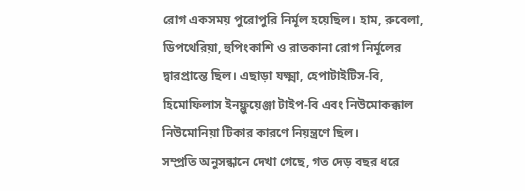রোগ একসময় পুরোপুরি নির্মূল হয়েছিল। হাম, রুবেলা, ডিপথেরিয়া, হুপিংকাশি ও রাতকানা রোগ নির্মূলের দ্বারপ্রান্তে ছিল। এছাড়া যক্ষ্মা, হেপাটাইটিস-বি, হিমোফিলাস ইনফ্লুয়েঞ্জা টাইপ-বি এবং নিউমোকক্কাল নিউমোনিয়া টিকার কারণে নিয়ন্ত্রণে ছিল।
সম্প্রতি অনুসন্ধানে দেখা গেছে, গত দেড় বছর ধরে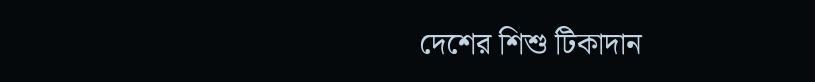দেশের শিশু টিকাদান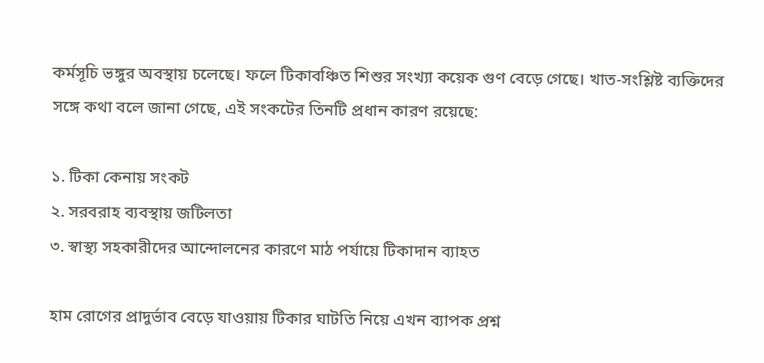কর্মসূচি ভঙ্গুর অবস্থায় চলেছে। ফলে টিকাবঞ্চিত শিশুর সংখ্যা কয়েক গুণ বেড়ে গেছে। খাত-সংশ্লিষ্ট ব্যক্তিদের সঙ্গে কথা বলে জানা গেছে, এই সংকটের তিনটি প্রধান কারণ রয়েছে:

১. টিকা কেনায় সংকট
২. সরবরাহ ব্যবস্থায় জটিলতা
৩. স্বাস্থ্য সহকারীদের আন্দোলনের কারণে মাঠ পর্যায়ে টিকাদান ব্যাহত

হাম রোগের প্রাদুর্ভাব বেড়ে যাওয়ায় টিকার ঘাটতি নিয়ে এখন ব্যাপক প্রশ্ন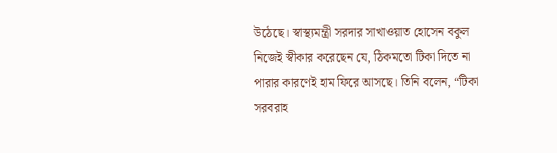উঠেছে। স্বাস্থ্যমন্ত্রী সরদার সাখাওয়াত হোসেন বকুল নিজেই স্বীকার করেছেন যে, ঠিকমতো টিকা দিতে না পারার কারণেই হাম ফিরে আসছে। তিনি বলেন, “টিকা সরবরাহ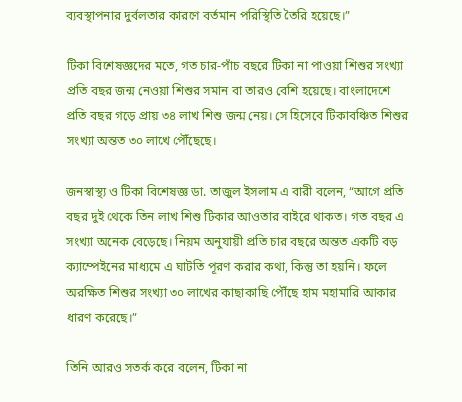ব্যবস্থাপনার দুর্বলতার কারণে বর্তমান পরিস্থিতি তৈরি হয়েছে।”

টিকা বিশেষজ্ঞদের মতে, গত চার-পাঁচ বছরে টিকা না পাওয়া শিশুর সংখ্যা প্রতি বছর জন্ম নেওয়া শিশুর সমান বা তারও বেশি হয়েছে। বাংলাদেশে প্রতি বছর গড়ে প্রায় ৩৪ লাখ শিশু জন্ম নেয়। সে হিসেবে টিকাবঞ্চিত শিশুর সংখ্যা অন্তত ৩০ লাখে পৌঁছেছে।

জনস্বাস্থ্য ও টিকা বিশেষজ্ঞ ডা. তাজুল ইসলাম এ বারী বলেন, “আগে প্রতি বছর দুই থেকে তিন লাখ শিশু টিকার আওতার বাইরে থাকত। গত বছর এ সংখ্যা অনেক বেড়েছে। নিয়ম অনুযায়ী প্রতি চার বছরে অন্তত একটি বড় ক্যাম্পেইনের মাধ্যমে এ ঘাটতি পূরণ করার কথা, কিন্তু তা হয়নি। ফলে অরক্ষিত শিশুর সংখ্যা ৩০ লাখের কাছাকাছি পৌঁছে হাম মহামারি আকার ধারণ করেছে।”

তিনি আরও সতর্ক করে বলেন, টিকা না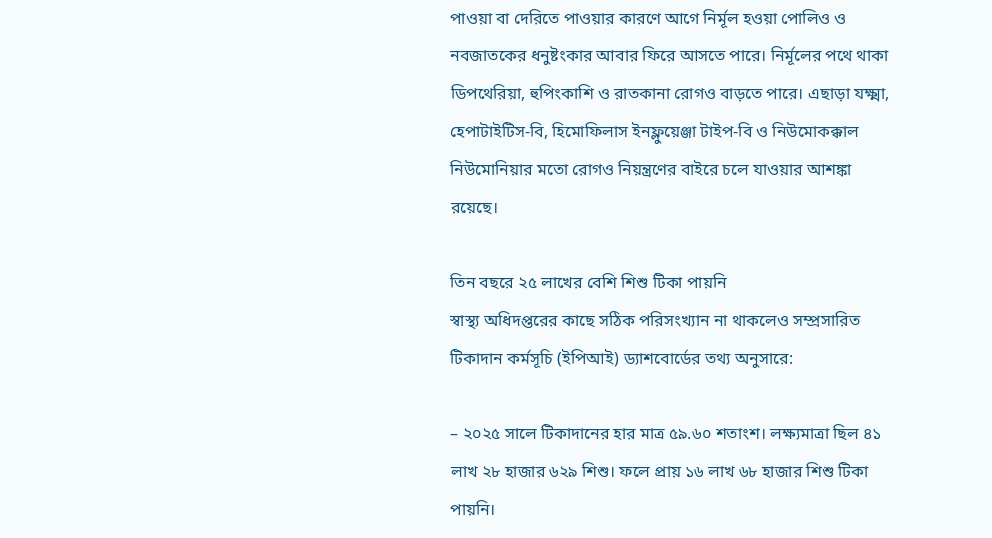পাওয়া বা দেরিতে পাওয়ার কারণে আগে নির্মূল হওয়া পোলিও ও নবজাতকের ধনুষ্টংকার আবার ফিরে আসতে পারে। নির্মূলের পথে থাকা ডিপথেরিয়া, হুপিংকাশি ও রাতকানা রোগও বাড়তে পারে। এছাড়া যক্ষ্মা, হেপাটাইটিস-বি, হিমোফিলাস ইনফ্লুয়েঞ্জা টাইপ-বি ও নিউমোকক্কাল নিউমোনিয়ার মতো রোগও নিয়ন্ত্রণের বাইরে চলে যাওয়ার আশঙ্কা রয়েছে।

তিন বছরে ২৫ লাখের বেশি শিশু টিকা পায়নি
স্বাস্থ্য অধিদপ্তরের কাছে সঠিক পরিসংখ্যান না থাকলেও সম্প্রসারিত টিকাদান কর্মসূচি (ইপিআই) ড্যাশবোর্ডের তথ্য অনুসারে:

– ২০২৫ সালে টিকাদানের হার মাত্র ৫৯.৬০ শতাংশ। লক্ষ্যমাত্রা ছিল ৪১ লাখ ২৮ হাজার ৬২৯ শিশু। ফলে প্রায় ১৬ লাখ ৬৮ হাজার শিশু টিকা পায়নি।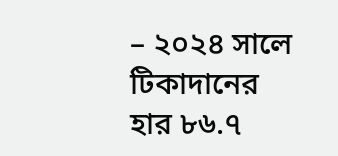– ২০২৪ সালে টিকাদানের হার ৮৬.৭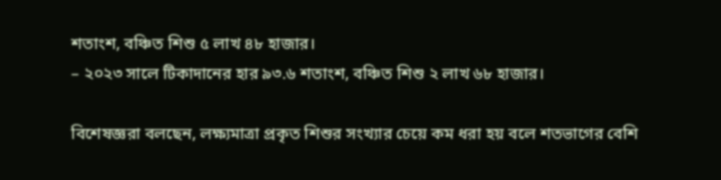শতাংশ, বঞ্চিত শিশু ৫ লাখ ৪৮ হাজার।
– ২০২৩ সালে টিকাদানের হার ৯৩.৬ শতাংশ, বঞ্চিত শিশু ২ লাখ ৬৮ হাজার।

বিশেষজ্ঞরা বলছেন, লক্ষ্যমাত্রা প্রকৃত শিশুর সংখ্যার চেয়ে কম ধরা হয় বলে শতভাগের বেশি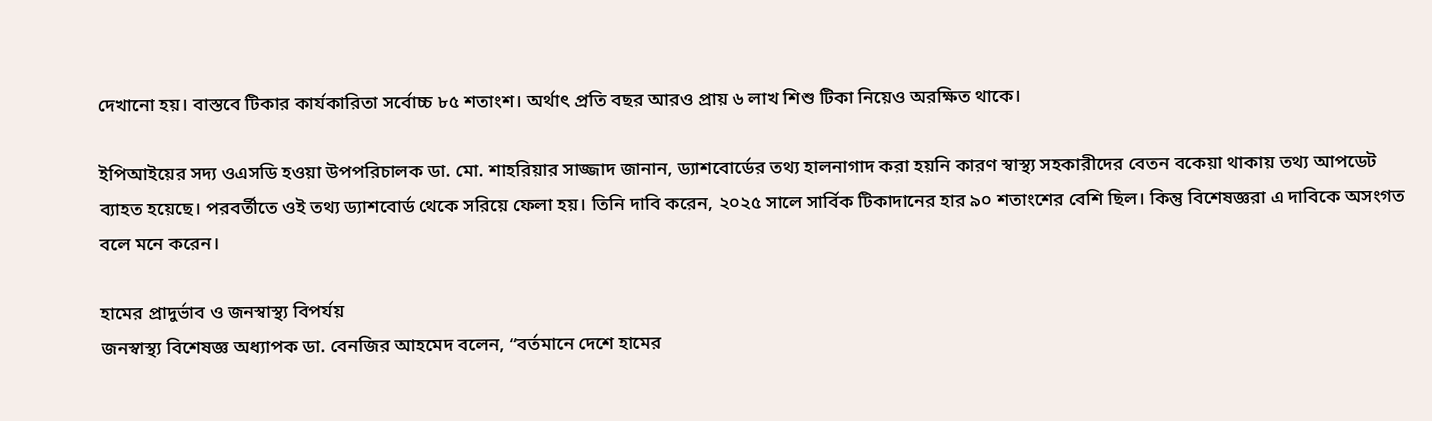দেখানো হয়। বাস্তবে টিকার কার্যকারিতা সর্বোচ্চ ৮৫ শতাংশ। অর্থাৎ প্রতি বছর আরও প্রায় ৬ লাখ শিশু টিকা নিয়েও অরক্ষিত থাকে।

ইপিআইয়ের সদ্য ওএসডি হওয়া উপপরিচালক ডা. মো. শাহরিয়ার সাজ্জাদ জানান, ড্যাশবোর্ডের তথ্য হালনাগাদ করা হয়নি কারণ স্বাস্থ্য সহকারীদের বেতন বকেয়া থাকায় তথ্য আপডেট ব্যাহত হয়েছে। পরবর্তীতে ওই তথ্য ড্যাশবোর্ড থেকে সরিয়ে ফেলা হয়। তিনি দাবি করেন, ২০২৫ সালে সার্বিক টিকাদানের হার ৯০ শতাংশের বেশি ছিল। কিন্তু বিশেষজ্ঞরা এ দাবিকে অসংগত বলে মনে করেন।

হামের প্রাদুর্ভাব ও জনস্বাস্থ্য বিপর্যয়
জনস্বাস্থ্য বিশেষজ্ঞ অধ্যাপক ডা. বেনজির আহমেদ বলেন, “বর্তমানে দেশে হামের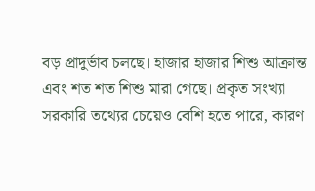বড় প্রাদুর্ভাব চলছে। হাজার হাজার শিশু আক্রান্ত এবং শত শত শিশু মারা গেছে। প্রকৃত সংখ্যা সরকারি তথ্যের চেয়েও বেশি হতে পারে, কারণ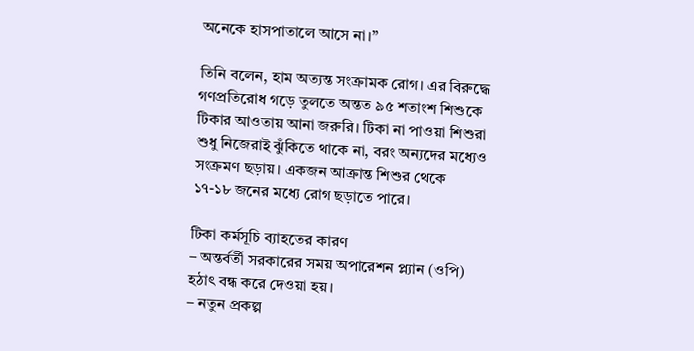অনেকে হাসপাতালে আসে না।”

তিনি বলেন, হাম অত্যন্ত সংক্রামক রোগ। এর বিরুদ্ধে গণপ্রতিরোধ গড়ে তুলতে অন্তত ৯৫ শতাংশ শিশুকে টিকার আওতায় আনা জরুরি। টিকা না পাওয়া শিশুরা শুধু নিজেরাই ঝুঁকিতে থাকে না, বরং অন্যদের মধ্যেও সংক্রমণ ছড়ায়। একজন আক্রান্ত শিশুর থেকে ১৭-১৮ জনের মধ্যে রোগ ছড়াতে পারে।

টিকা কর্মসূচি ব্যাহতের কারণ
– অন্তর্বর্তী সরকারের সময় অপারেশন প্ল্যান (ওপি) হঠাৎ বন্ধ করে দেওয়া হয়।
– নতুন প্রকল্প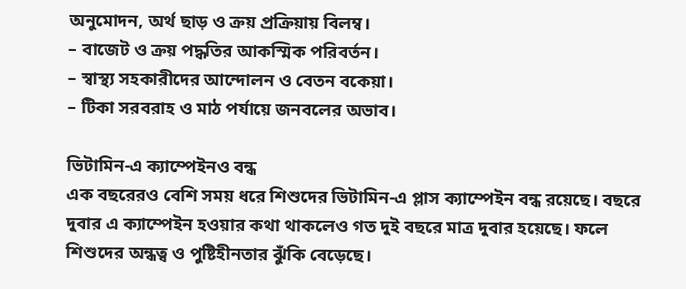অনুমোদন, অর্থ ছাড় ও ক্রয় প্রক্রিয়ায় বিলম্ব।
– বাজেট ও ক্রয় পদ্ধতির আকস্মিক পরিবর্তন।
– স্বাস্থ্য সহকারীদের আন্দোলন ও বেতন বকেয়া।
– টিকা সরবরাহ ও মাঠ পর্যায়ে জনবলের অভাব।

ভিটামিন-এ ক্যাম্পেইনও বন্ধ
এক বছরেরও বেশি সময় ধরে শিশুদের ভিটামিন-এ প্লাস ক্যাম্পেইন বন্ধ রয়েছে। বছরে দুবার এ ক্যাম্পেইন হওয়ার কথা থাকলেও গত দুই বছরে মাত্র দুবার হয়েছে। ফলে শিশুদের অন্ধত্ব ও পুষ্টিহীনতার ঝুঁকি বেড়েছে।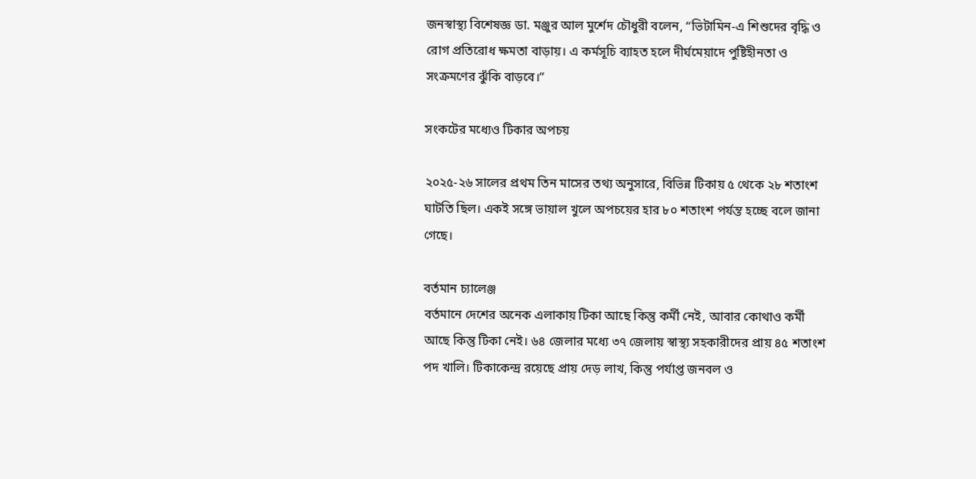জনস্বাস্থ্য বিশেষজ্ঞ ডা. মঞ্জুর আল মুর্শেদ চৌধুরী বলেন, “ভিটামিন-এ শিশুদের বৃদ্ধি ও রোগ প্রতিরোধ ক্ষমতা বাড়ায়। এ কর্মসূচি ব্যাহত হলে দীর্ঘমেয়াদে পুষ্টিহীনতা ও সংক্রমণের ঝুঁকি বাড়বে।”

সংকটের মধ্যেও টিকার অপচয়

২০২৫-২৬ সালের প্রথম তিন মাসের তথ্য অনুসারে, বিভিন্ন টিকায় ৫ থেকে ২৮ শতাংশ ঘাটতি ছিল। একই সঙ্গে ভায়াল খুলে অপচয়ের হার ৮০ শতাংশ পর্যন্ত হচ্ছে বলে জানা গেছে।

বর্তমান চ্যালেঞ্জ
বর্তমানে দেশের অনেক এলাকায় টিকা আছে কিন্তু কর্মী নেই, আবার কোথাও কর্মী আছে কিন্তু টিকা নেই। ৬৪ জেলার মধ্যে ৩৭ জেলায় স্বাস্থ্য সহকারীদের প্রায় ৪৫ শতাংশ পদ খালি। টিকাকেন্দ্র রয়েছে প্রায় দেড় লাখ, কিন্তু পর্যাপ্ত জনবল ও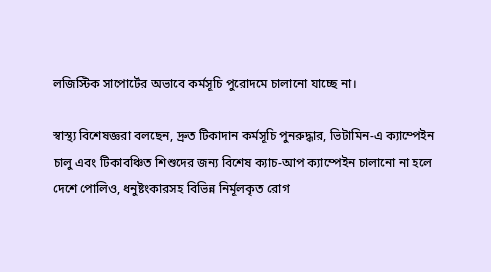লজিস্টিক সাপোর্টের অভাবে কর্মসূচি পুরোদমে চালানো যাচ্ছে না।

স্বাস্থ্য বিশেষজ্ঞরা বলছেন, দ্রুত টিকাদান কর্মসূচি পুনরুদ্ধার, ভিটামিন-এ ক্যাম্পেইন চালু এবং টিকাবঞ্চিত শিশুদের জন্য বিশেষ ক্যাচ-আপ ক্যাম্পেইন চালানো না হলে দেশে পোলিও, ধনুষ্টংকারসহ বিভিন্ন নির্মূলকৃত রোগ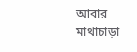আবার মাথাচাড়া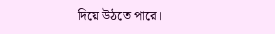দিয়ে উঠতে পারে।